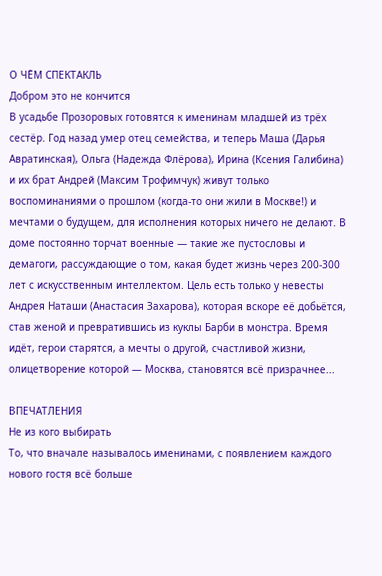О ЧЁМ СПЕКТАКЛЬ
Добром это не кончится
В усадьбе Прозоровых готовятся к именинам младшей из трёх сестёр. Год назад умер отец семейства, и теперь Маша (Дарья Авратинская), Ольга (Надежда Флёрова), Ирина (Ксения Галибина) и их брат Андрей (Максим Трофимчук) живут только воспоминаниями о прошлом (когда-то они жили в Москве!) и мечтами о будущем, для исполнения которых ничего не делают. В доме постоянно торчат военные — такие же пустословы и демагоги, рассуждающие о том, какая будет жизнь через 200-300 лет с искусственным интеллектом. Цель есть только у невесты Андрея Наташи (Анастасия Захарова), которая вскоре её добьётся, став женой и превратившись из куклы Барби в монстра. Время идёт, герои старятся, а мечты о другой, счастливой жизни, олицетворение которой — Москва, становятся всё призрачнее...

ВПЕЧАТЛЕНИЯ
Не из кого выбирать
То, что вначале называлось именинами, с появлением каждого нового гостя всё больше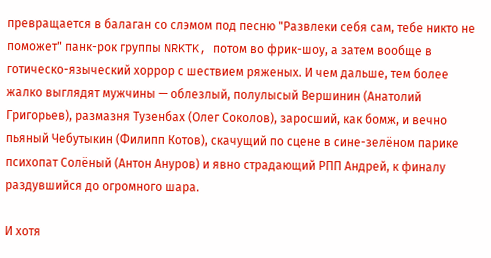превращается в балаган со слэмом под песню "Развлеки себя сам, тебе никто не поможет" панк-рок группы NRKTK, потом во фрик-шоу, а затем вообще в готическо-языческий хоррор с шествием ряженых. И чем дальше, тем более жалко выглядят мужчины — облезлый, полулысый Вершинин (Анатолий Григорьев), размазня Тузенбах (Олег Соколов), заросший, как бомж, и вечно пьяный Чебутыкин (Филипп Котов), скачущий по сцене в сине-зелёном парике психопат Солёный (Антон Ануров) и явно страдающий РПП Андрей, к финалу раздувшийся до огромного шара.

И хотя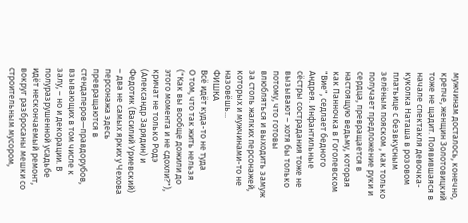мужчинам досталось, конечно, крепче, женщин Золотовицкий тоже не щадит. Появившаяся в начале спектакля девочка-куколка Наташа в розовом платьице с безвкусным зелёным пояском , как только получает предложение руки и сердца, превращается в настоящую ведьму, которая как Панночка в Гоголевском "Вие", седлает бедного Андрея. Инфантильные сёстры сострадания тоже не вызывают – хотя бы только потому, что готовы влюбляться и выходить замуж за столь жалких персонажей, которых и мужчинами-то не назовёшь...
ФИШКА
Всё идёт куда-то не туда
О том, что так жить нельзя ("Как вы вообще дожили до этого момента и не сдохли?"), кричат не только Родэ (Александр Зарядин) и Федотик (Василий Уриевский) – два не самых ярких у Чехова персонажа здесь превращаются в стендаперов—правдорубов, взывающих в том числе к залу, – но и декорации. В полуразрушенной усадьбе идёт нескончаемый ремонт, вокруг разбросаны мешки со строительным мусором,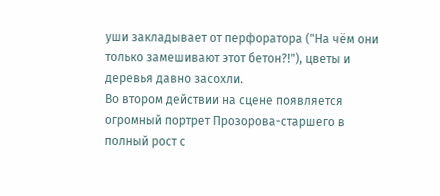уши закладывает от перфоратора ("На чём они только замешивают этот бетон?!"), цветы и деревья давно засохли.
Во втором действии на сцене появляется огромный портрет Прозорова-старшего в полный рост с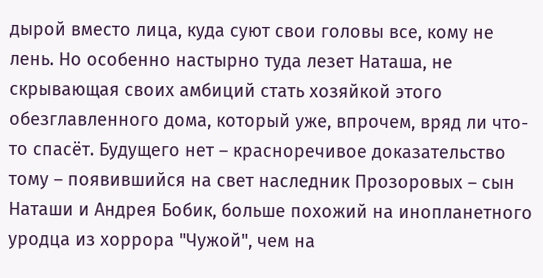дырой вместо лица, куда суют свои головы все, кому не лень. Но особенно настырно туда лезет Наташа, не скрывающая своих амбиций стать хозяйкой этого обезглавленного дома, который уже, впрочем, вряд ли что-то спасёт. Будущего нет – красноречивое доказательство тому – появившийся на свет наследник Прозоровых – сын Наташи и Андрея Бобик, больше похожий на инопланетного уродца из хоррора "Чужой", чем на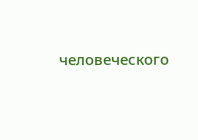человеческого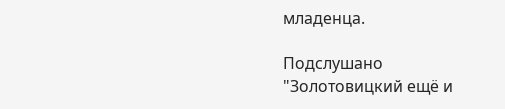младенца.

Подслушано
"Золотовицкий ещё и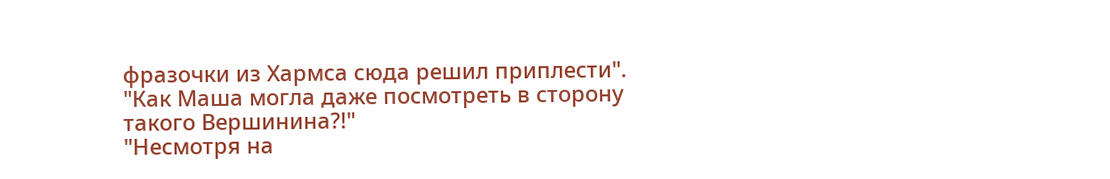фразочки из Хармса сюда решил приплести".
"Как Маша могла даже посмотреть в сторону такого Вершинина?!"
"Несмотря на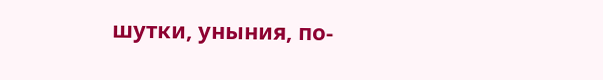шутки, уныния, по-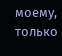моему, только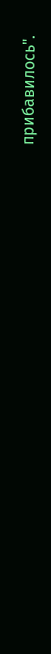прибавилось".